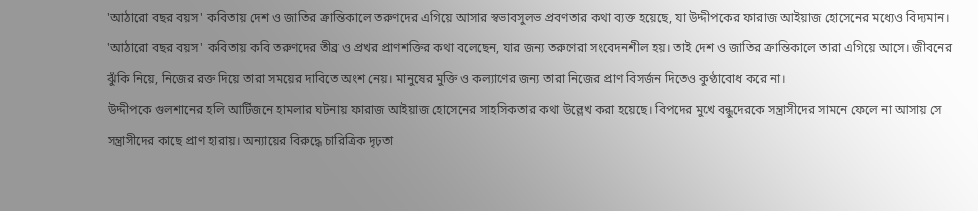'আঠারো বছর বয়স' কবিতায় দেশ ও জাতির ক্রান্তিকালে তরুণদের এগিয়ে আসার স্বভাবসুলভ প্রবণতার কথা ব্যক্ত হয়েছে, যা উদ্দীপকের ফারাজ আইয়াজ হোসেনের মধ্যেও বিদ্যমান।
'আঠারো বছর বয়স' কবিতায় কবি তরুণদের তীব্র ও প্রখর প্রাণশক্তির কথা বলেছেন, যার জন্য তরুণেরা সংবেদনশীল হয়। তাই দেশ ও জাতির ক্রান্তিকালে তারা এগিয়ে আসে। জীবনের ঝুঁকি নিয়ে, নিজের রক্ত দিয়ে তারা সময়ের দাবিতে অংশ নেয়। মানুষের মুক্তি ও কল্যাণের জন্য তারা নিজের প্রাণ বিসর্জন দিতেও কুণ্ঠাবোধ করে না।
উদ্দীপকে গুলশানের হলি আর্টিজনে হামলার ঘটনায় ফারাজ আইয়াজ হোসেনের সাহসিকতার কথা উল্লেখ করা হয়েছে। বিপদের মুখে বন্ধুদেরকে সন্ত্রাসীদের সামনে ফেলে না আসায় সে সন্ত্রাসীদের কাছে প্রাণ হারায়। অন্যায়ের বিরুদ্ধে চারিত্রিক দৃঢ়তা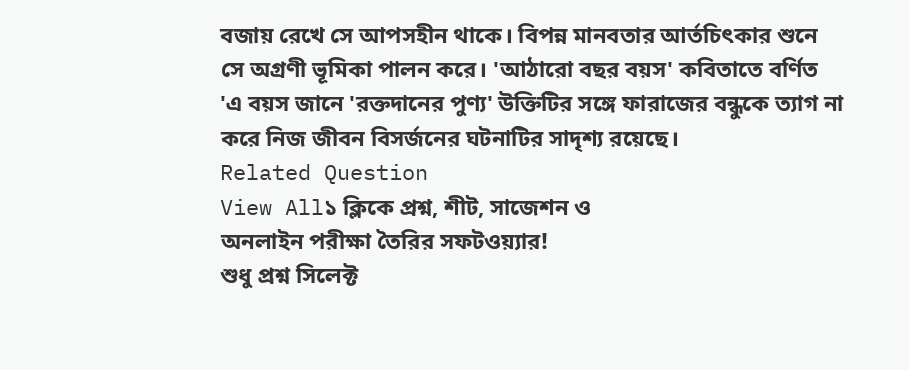বজায় রেখে সে আপসহীন থাকে। বিপন্ন মানবতার আর্তচিৎকার শুনে সে অগ্রণী ভূমিকা পালন করে। 'আঠারো বছর বয়স' কবিতাতে বর্ণিত 'এ বয়স জানে 'রক্তদানের পুণ্য' উক্তিটির সঙ্গে ফারাজের বন্ধুকে ত্যাগ না করে নিজ জীবন বিসর্জনের ঘটনাটির সাদৃশ্য রয়েছে।
Related Question
View All১ ক্লিকে প্রশ্ন, শীট, সাজেশন ও
অনলাইন পরীক্ষা তৈরির সফটওয়্যার!
শুধু প্রশ্ন সিলেক্ট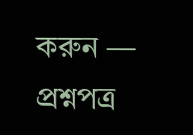করুন — প্রশ্নপত্র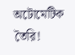অটোমেটিক তৈরি!